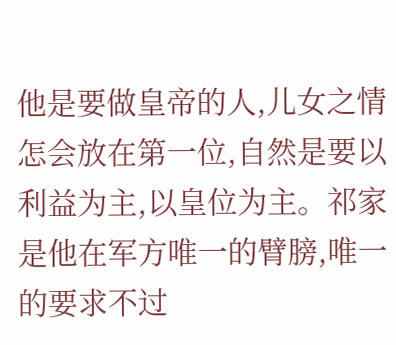他是要做皇帝的人,儿女之情怎会放在第一位,自然是要以利益为主,以皇位为主。祁家是他在军方唯一的臂膀,唯一的要求不过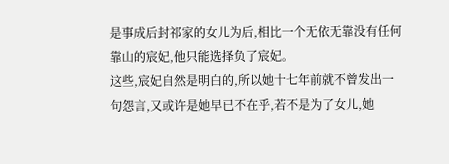是事成后封祁家的女儿为后,相比一个无依无靠没有任何靠山的宸妃,他只能选择负了宸妃。
这些,宸妃自然是明白的,所以她十七年前就不曾发出一句怨言,又或许是她早已不在乎,若不是为了女儿,她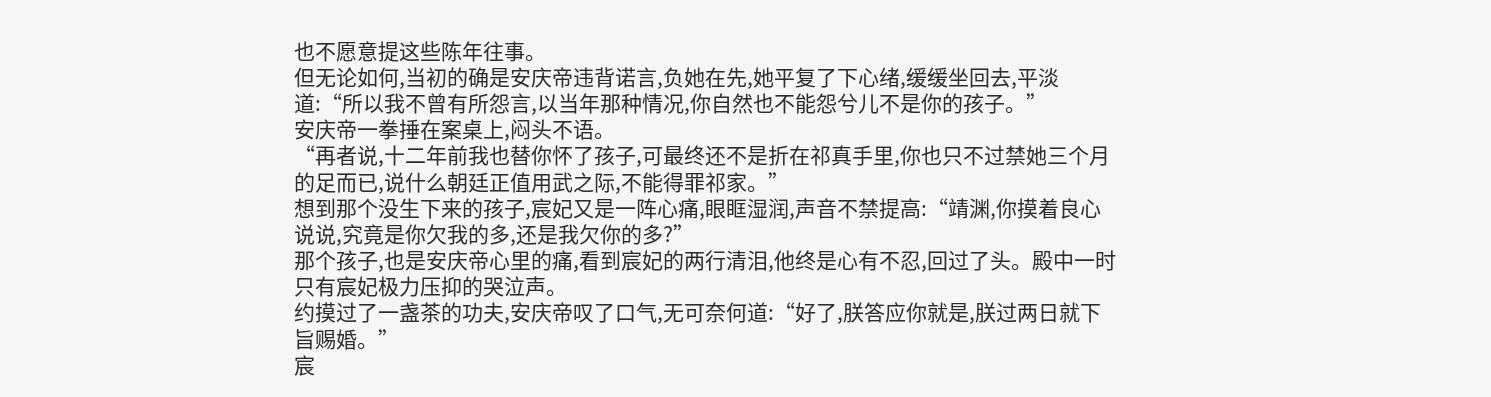也不愿意提这些陈年往事。
但无论如何,当初的确是安庆帝违背诺言,负她在先,她平复了下心绪,缓缓坐回去,平淡道:“所以我不曾有所怨言,以当年那种情况,你自然也不能怨兮儿不是你的孩子。”
安庆帝一拳捶在案桌上,闷头不语。
“再者说,十二年前我也替你怀了孩子,可最终还不是折在祁真手里,你也只不过禁她三个月的足而已,说什么朝廷正值用武之际,不能得罪祁家。”
想到那个没生下来的孩子,宸妃又是一阵心痛,眼眶湿润,声音不禁提高:“靖渊,你摸着良心说说,究竟是你欠我的多,还是我欠你的多?”
那个孩子,也是安庆帝心里的痛,看到宸妃的两行清泪,他终是心有不忍,回过了头。殿中一时只有宸妃极力压抑的哭泣声。
约摸过了一盏茶的功夫,安庆帝叹了口气,无可奈何道:“好了,朕答应你就是,朕过两日就下旨赐婚。”
宸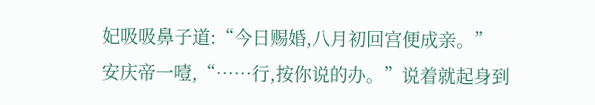妃吸吸鼻子道:“今日赐婚,八月初回宫便成亲。”
安庆帝一噎,“……行,按你说的办。”说着就起身到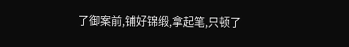了御案前,铺好锦缎,拿起笔,只顿了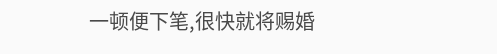一顿便下笔,很快就将赐婚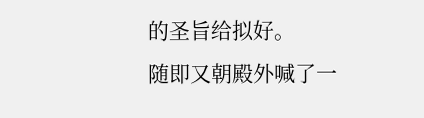的圣旨给拟好。
随即又朝殿外喊了一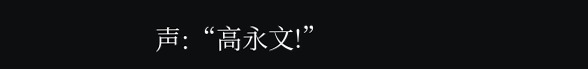声:“高永文!”